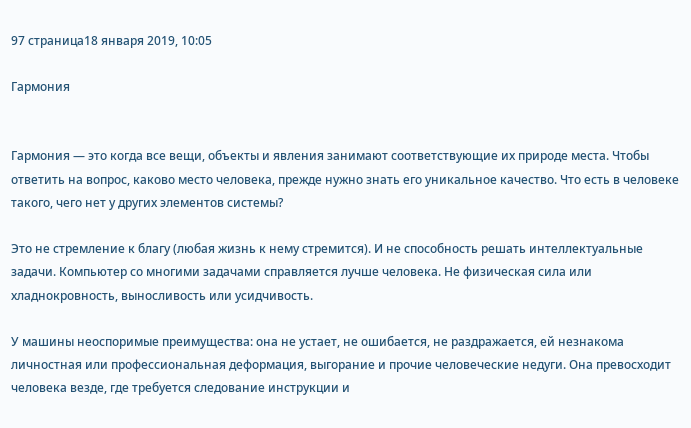97 страница18 января 2019, 10:05

Гармония


Гармония — это когда все вещи, объекты и явления занимают соответствующие их природе места. Чтобы ответить на вопрос, каково место человека, прежде нужно знать его уникальное качество. Что есть в человеке такого, чего нет у других элементов системы?

Это не стремление к благу (любая жизнь к нему стремится). И не способность решать интеллектуальные задачи. Компьютер со многими задачами справляется лучше человека. Не физическая сила или хладнокровность, выносливость или усидчивость.

У машины неоспоримые преимущества: она не устает, не ошибается, не раздражается, ей незнакома личностная или профессиональная деформация, выгорание и прочие человеческие недуги. Она превосходит человека везде, где требуется следование инструкции и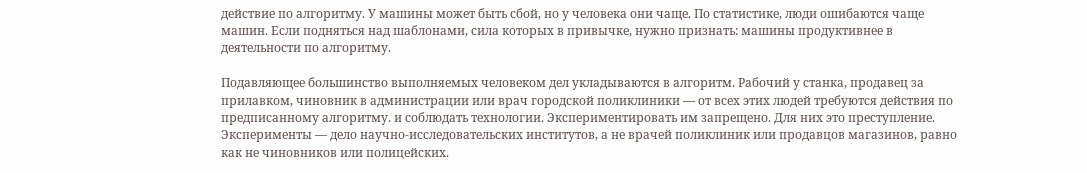действие по алгоритму. У машины может быть сбой, но у человека они чаще. По статистике, люди ошибаются чаще машин. Если подняться над шаблонами, сила которых в привычке, нужно признать: машины продуктивнее в деятельности по алгоритму.

Подавляющее большинство выполняемых человеком дел укладываются в алгоритм. Рабочий у станка, продавец за прилавком, чиновник в администрации или врач городской поликлиники — от всех этих людей требуются действия по предписанному алгоритму. и соблюдать технологии. Экспериментировать им запрещено. Для них это преступление. Эксперименты — дело научно-исследовательских институтов, а не врачей поликлиник или продавцов магазинов, равно как не чиновников или полицейских.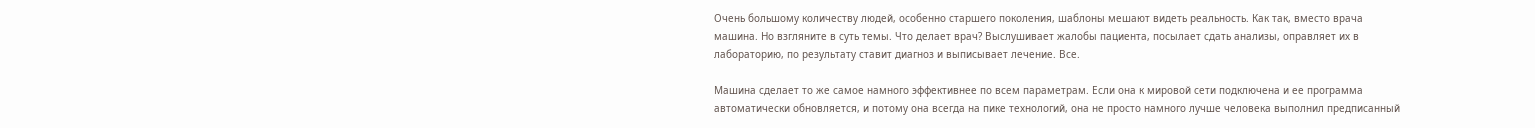Очень большому количеству людей, особенно старшего поколения, шаблоны мешают видеть реальность. Как так, вместо врача машина. Но взгляните в суть темы. Что делает врач? Выслушивает жалобы пациента, посылает сдать анализы, оправляет их в лабораторию, по результату ставит диагноз и выписывает лечение. Все.

Машина сделает то же самое намного эффективнее по всем параметрам. Если она к мировой сети подключена и ее программа автоматически обновляется, и потому она всегда на пике технологий, она не просто намного лучше человека выполнил предписанный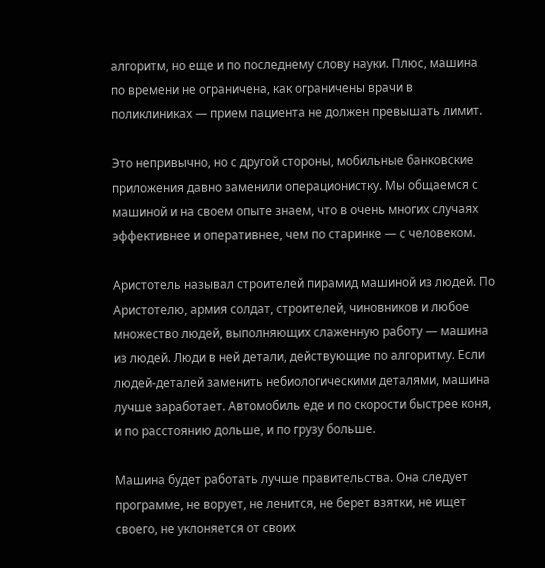алгоритм, но еще и по последнему слову науки. Плюс, машина по времени не ограничена, как ограничены врачи в поликлиниках — прием пациента не должен превышать лимит.

Это непривычно, но с другой стороны, мобильные банковские приложения давно заменили операционистку. Мы общаемся с машиной и на своем опыте знаем, что в очень многих случаях эффективнее и оперативнее, чем по старинке — с человеком.

Аристотель называл строителей пирамид машиной из людей. По Аристотелю, армия солдат, строителей, чиновников и любое множество людей, выполняющих слаженную работу — машина из людей. Люди в ней детали, действующие по алгоритму. Если людей-деталей заменить небиологическими деталями, машина лучше заработает. Автомобиль еде и по скорости быстрее коня, и по расстоянию дольше, и по грузу больше.

Машина будет работать лучше правительства. Она следует программе, не ворует, не ленится, не берет взятки, не ищет своего, не уклоняется от своих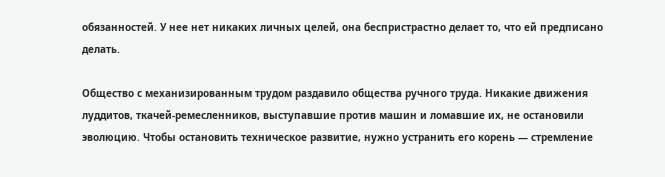обязанностей. У нее нет никаких личных целей, она беспристрастно делает то, что ей предписано делать.

Общество с механизированным трудом раздавило общества ручного труда. Никакие движения луддитов, ткачей-ремесленников, выступавшие против машин и ломавшие их, не остановили эволюцию. Чтобы остановить техническое развитие, нужно устранить его корень — стремление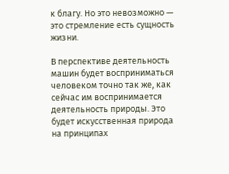к благу. Но это невозможно — это стремление есть сущность жизни.

В перспективе деятельность машин будет восприниматься человеком точно так же, как сейчас им воспринимается деятельность природы. Это будет искусственная природа на принципах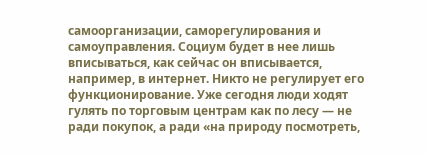самоорганизации, саморегулирования и самоуправления. Социум будет в нее лишь вписываться, как сейчас он вписывается, например, в интернет. Никто не регулирует его функционирование. Уже сегодня люди ходят гулять по торговым центрам как по лесу — не ради покупок, а ради «на природу посмотреть,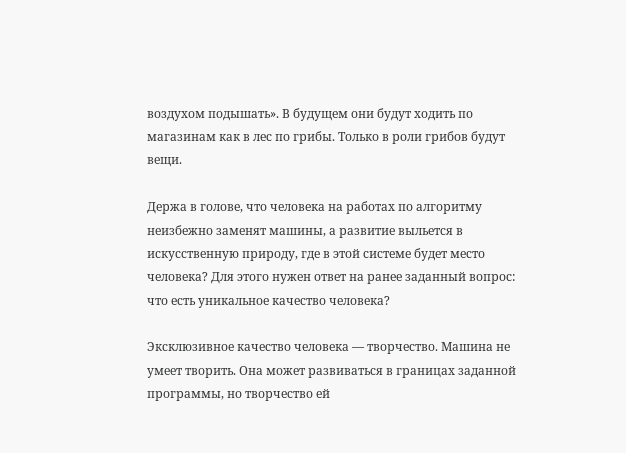воздухом подышать». В будущем они будут ходить по магазинам как в лес по грибы. Только в роли грибов будут вещи.

Держа в голове, что человека на работах по алгоритму неизбежно заменят машины, а развитие выльется в искусственную природу, где в этой системе будет место человека? Для этого нужен ответ на ранее заданный вопрос: что есть уникальное качество человека?

Эксклюзивное качество человека — творчество. Машина не умеет творить. Она может развиваться в границах заданной программы, но творчество ей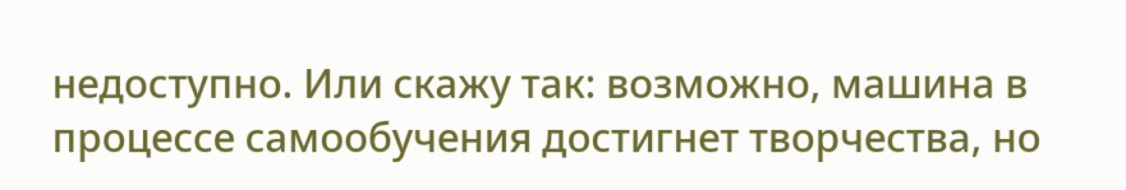недоступно. Или скажу так: возможно, машина в процессе самообучения достигнет творчества, но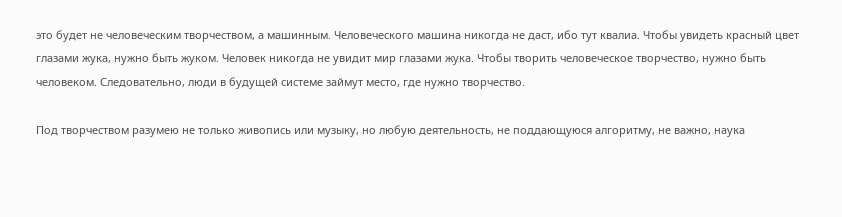это будет не человеческим творчеством, а машинным. Человеческого машина никогда не даст, ибо тут квалиа. Чтобы увидеть красный цвет глазами жука, нужно быть жуком. Человек никогда не увидит мир глазами жука. Чтобы творить человеческое творчество, нужно быть человеком. Следовательно, люди в будущей системе займут место, где нужно творчество.

Под творчеством разумею не только живопись или музыку, но любую деятельность, не поддающуюся алгоритму, не важно, наука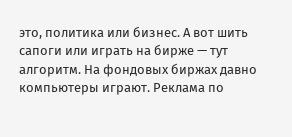это, политика или бизнес. А вот шить сапоги или играть на бирже — тут алгоритм. На фондовых биржах давно компьютеры играют. Реклама по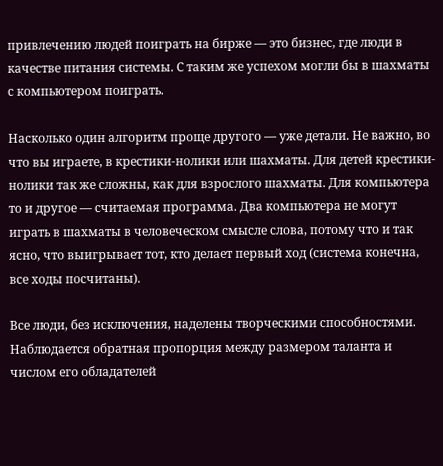привлечению людей поиграть на бирже — это бизнес, где люди в качестве питания системы. С таким же успехом могли бы в шахматы с компьютером поиграть.

Насколько один алгоритм проще другого — уже детали. Не важно, во что вы играете, в крестики-нолики или шахматы. Для детей крестики-нолики так же сложны, как для взрослого шахматы. Для компьютера то и другое — считаемая программа. Два компьютера не могут играть в шахматы в человеческом смысле слова, потому что и так ясно, что выигрывает тот, кто делает первый ход (система конечна, все ходы посчитаны).

Все люди, без исключения, наделены творческими способностями. Наблюдается обратная пропорция между размером таланта и числом его обладателей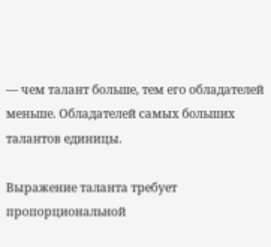— чем талант больше, тем его обладателей меньше. Обладателей самых больших талантов единицы.

Выражение таланта требует пропорциональной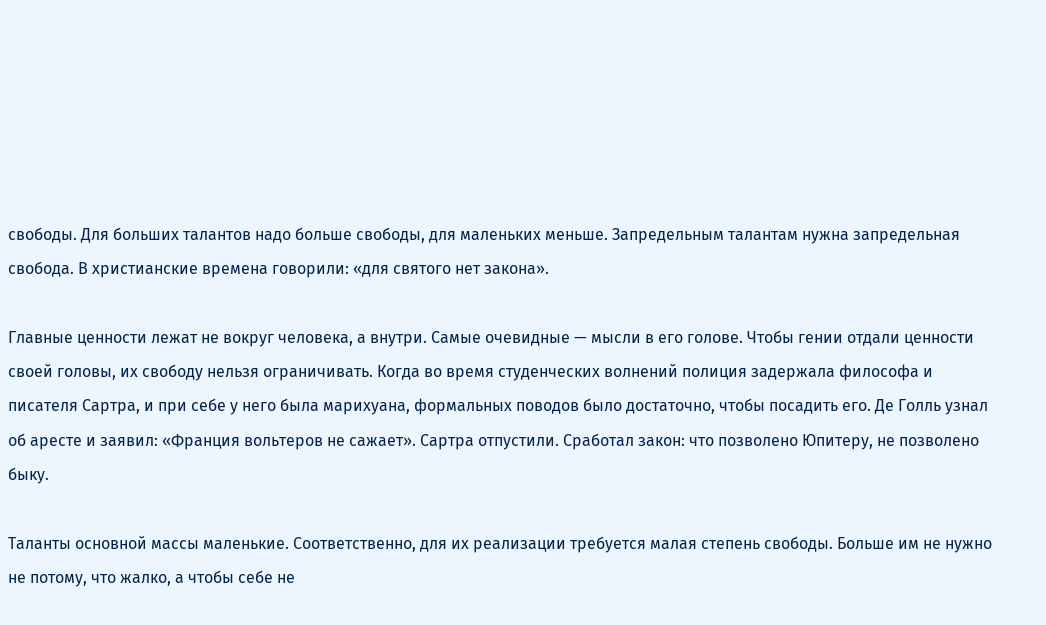свободы. Для больших талантов надо больше свободы, для маленьких меньше. Запредельным талантам нужна запредельная свобода. В христианские времена говорили: «для святого нет закона».

Главные ценности лежат не вокруг человека, а внутри. Самые очевидные — мысли в его голове. Чтобы гении отдали ценности своей головы, их свободу нельзя ограничивать. Когда во время студенческих волнений полиция задержала философа и писателя Сартра, и при себе у него была марихуана, формальных поводов было достаточно, чтобы посадить его. Де Голль узнал об аресте и заявил: «Франция вольтеров не сажает». Сартра отпустили. Сработал закон: что позволено Юпитеру, не позволено быку.

Таланты основной массы маленькие. Соответственно, для их реализации требуется малая степень свободы. Больше им не нужно не потому, что жалко, а чтобы себе не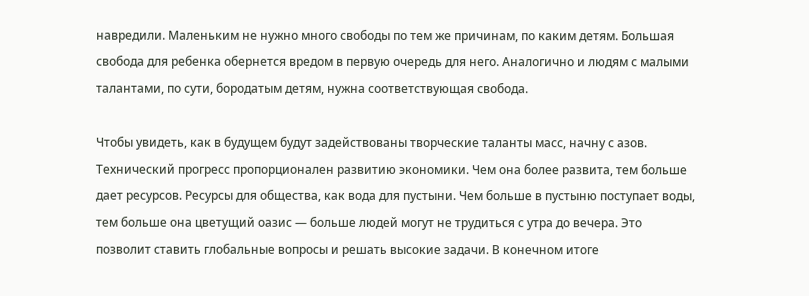навредили. Маленьким не нужно много свободы по тем же причинам, по каким детям. Большая свобода для ребенка обернется вредом в первую очередь для него. Аналогично и людям с малыми талантами, по сути, бородатым детям, нужна соответствующая свобода.

Чтобы увидеть, как в будущем будут задействованы творческие таланты масс, начну с азов. Технический прогресс пропорционален развитию экономики. Чем она более развита, тем больше дает ресурсов. Ресурсы для общества, как вода для пустыни. Чем больше в пустыню поступает воды, тем больше она цветущий оазис — больше людей могут не трудиться с утра до вечера. Это позволит ставить глобальные вопросы и решать высокие задачи. В конечном итоге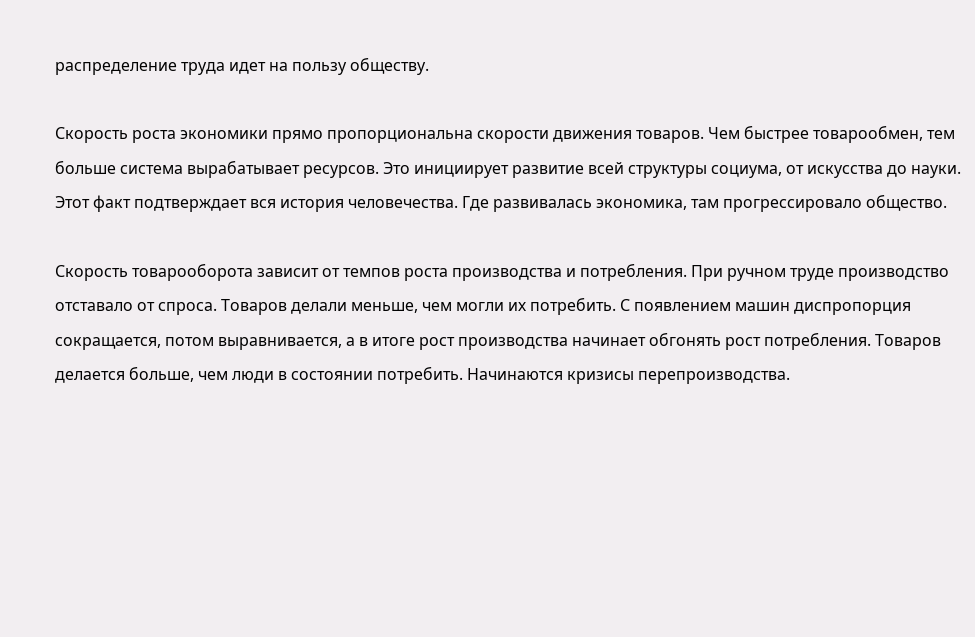распределение труда идет на пользу обществу.

Скорость роста экономики прямо пропорциональна скорости движения товаров. Чем быстрее товарообмен, тем больше система вырабатывает ресурсов. Это инициирует развитие всей структуры социума, от искусства до науки. Этот факт подтверждает вся история человечества. Где развивалась экономика, там прогрессировало общество.

Скорость товарооборота зависит от темпов роста производства и потребления. При ручном труде производство отставало от спроса. Товаров делали меньше, чем могли их потребить. С появлением машин диспропорция сокращается, потом выравнивается, а в итоге рост производства начинает обгонять рост потребления. Товаров делается больше, чем люди в состоянии потребить. Начинаются кризисы перепроизводства.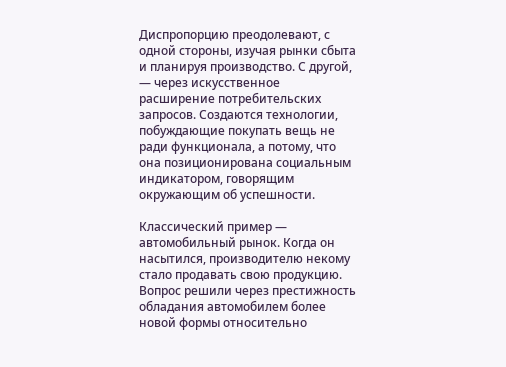Диспропорцию преодолевают, с одной стороны, изучая рынки сбыта и планируя производство. С другой, — через искусственное расширение потребительских запросов. Создаются технологии, побуждающие покупать вещь не ради функционала, а потому, что она позиционирована социальным индикатором, говорящим окружающим об успешности.

Классический пример — автомобильный рынок. Когда он насытился, производителю некому стало продавать свою продукцию. Вопрос решили через престижность обладания автомобилем более новой формы относительно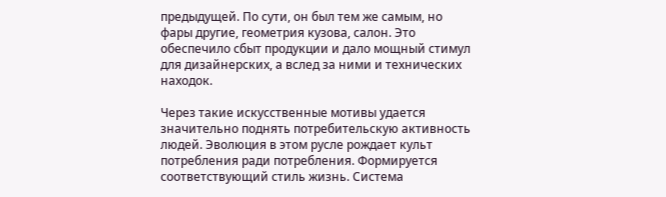предыдущей. По сути, он был тем же самым, но фары другие, геометрия кузова, салон. Это обеспечило сбыт продукции и дало мощный стимул для дизайнерских, а вслед за ними и технических находок.

Через такие искусственные мотивы удается значительно поднять потребительскую активность людей. Эволюция в этом русле рождает культ потребления ради потребления. Формируется соответствующий стиль жизнь. Система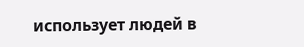использует людей в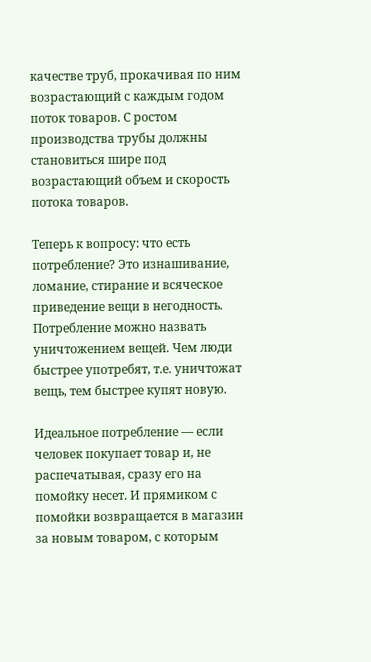качестве труб, прокачивая по ним возрастающий с каждым годом поток товаров. С ростом производства трубы должны становиться шире под возрастающий объем и скорость потока товаров.

Теперь к вопросу: что есть потребление? Это изнашивание, ломание, стирание и всяческое приведение вещи в негодность. Потребление можно назвать уничтожением вещей. Чем люди быстрее употребят, т.е. уничтожат вещь, тем быстрее купят новую.

Идеальное потребление — если человек покупает товар и, не распечатывая, сразу его на помойку несет. И прямиком с помойки возвращается в магазин за новым товаром, с которым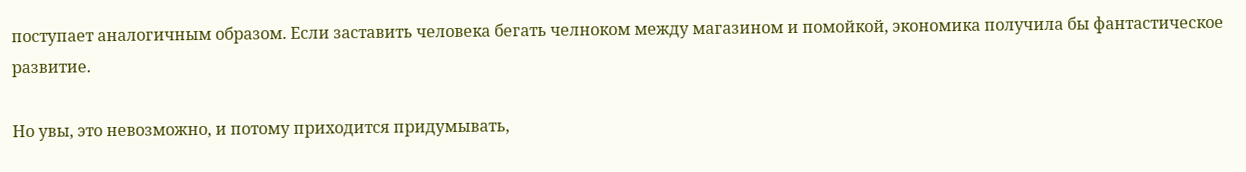поступает аналогичным образом. Если заставить человека бегать челноком между магазином и помойкой, экономика получила бы фантастическое развитие.

Но увы, это невозможно, и потому приходится придумывать,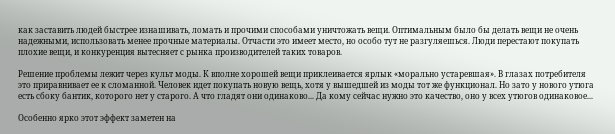как заставить людей быстрее изнашивать, ломать и прочими способами уничтожать вещи. Оптимальным было бы делать вещи не очень надежными, использовать менее прочные материалы. Отчасти это имеет место, но особо тут не разгуляешься. Люди перестают покупать плохие вещи, и конкуренция вытесняет с рынка производителей таких товаров.

Решение проблемы лежит через культ моды. К вполне хорошей вещи приклеивается ярлык «морально устаревшая». В глазах потребителя это приравнивает ее к сломанной. Человек идет покупать новую вещь, хотя у вышедшей из моды тот же функционал. Но зато у нового утюга есть сбоку бантик, которого нет у старого. А что гладят они одинаково... Да кому сейчас нужно это качество, оно у всех утюгов одинаковое...

Особенно ярко этот эффект заметен на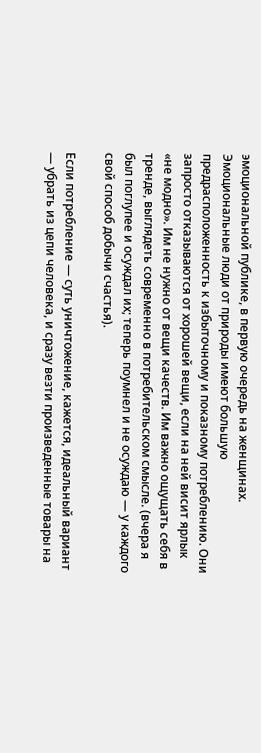эмоциональной публике, в первую очередь на женщинах. Эмоциональные люди от природы имеют большую предрасположенность к избыточному и показному потреблению. Они запросто отказываются от хорошей вещи, если на ней висит ярлык «не модно». Им не нужно от вещи качеств. Им важно ощущать себя в тренде, выглядеть современно в потребительском смысле. (вчера я был поглупее и осуждал их; теперь поумнел и не осуждаю — у каждого свой способ добычи счастья).

Если потребление — суть уничтожение, кажется, идеальный вариант — убрать из цепи человека, и сразу везти произведенные товары на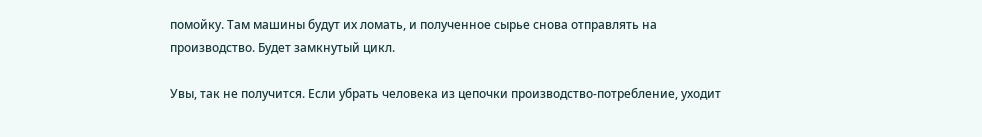помойку. Там машины будут их ломать, и полученное сырье снова отправлять на производство. Будет замкнутый цикл.

Увы, так не получится. Если убрать человека из цепочки производство-потребление, уходит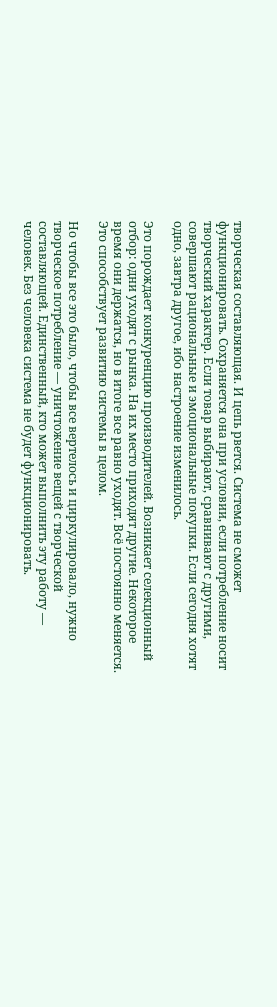творческая составляющая. И цепь рвется. Система не сможет функционировать. Сохраняется она при условии, если потребление носит творческий характер. Если товар выбирают, сравнивают с другими, совершают рациональные и эмоциональные покупки. Если сегодня хотят одно, завтра другое, ибо настроение изменилось.

Это порождает конкуренцию производителей. Возникает селекционный отбор: одни уходят с рынка. На их место приходят другие. Некоторое время они держатся, но в итоге все равно уходят. Всё постоянно меняется. Это способствует развитию системы в целом.

Но чтобы все это было, чтобы все вертелось и циркулировало, нужно творческое потребление — уничтожение вещей с творческой составляющей. Единственный, кто может выполнить эту работу — человек. Без человека система не будет функционировать.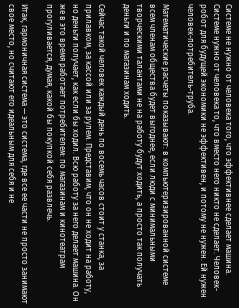Системе не нужно от человека того, что эффективнее сделает машина. Системе нужно от человека то, что вместо него никто не сделает. Человек-робот для будущей экономики не эффективен, и потому не нужен. Ей нужен человек-потребитель-труба.

Математические расчеты показывают: в компьютеризированной системе всем членам общества будет выгоднее, если люди с минимальными творческими талантами не на работу будут ходить, а просто так получать деньги и по магазинам ходить.

Сейчас такой человек каждый день по восемь часов стоит у станка, за прилавком, за кассой или за рулем. Представим, что он не ходит на работу, но деньги получает, как если бы ходил. Всю работу за него делает машина. Он же в это время работает потребителем: по магазинам и кинотеатрам прогуливается, думая, какой бы покупкой себя развлечь.

Итак, гармоничная система — это система, где все ее части не просто занимают свое место, но считают его идеальным для себя и не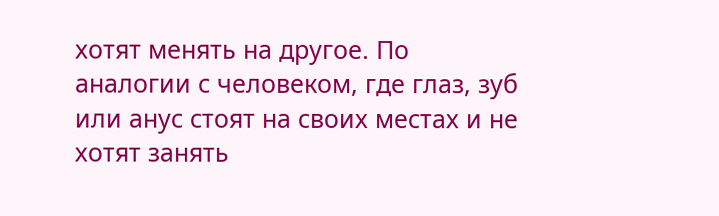хотят менять на другое. По аналогии с человеком, где глаз, зуб или анус стоят на своих местах и не хотят занять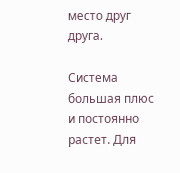место друг друга.

Система большая плюс и постоянно растет. Для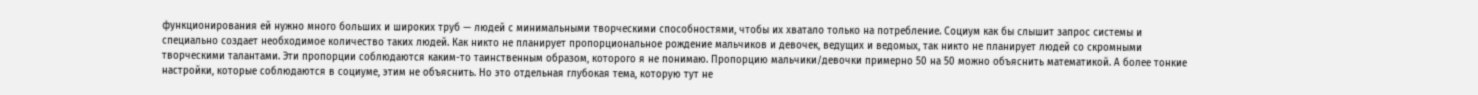функционирования ей нужно много больших и широких труб — людей с минимальными творческими способностями, чтобы их хватало только на потребление. Социум как бы слышит запрос системы и специально создает необходимое количество таких людей. Как никто не планирует пропорциональное рождение мальчиков и девочек, ведущих и ведомых, так никто не планирует людей со скромными творческими талантами. Эти пропорции соблюдаются каким-то таинственным образом, которого я не понимаю. Пропорцию мальчики/девочки примерно 50 на 50 можно объяснить математикой. А более тонкие настройки, которые соблюдаются в социуме, этим не объяснить. Но это отдельная глубокая тема, которую тут не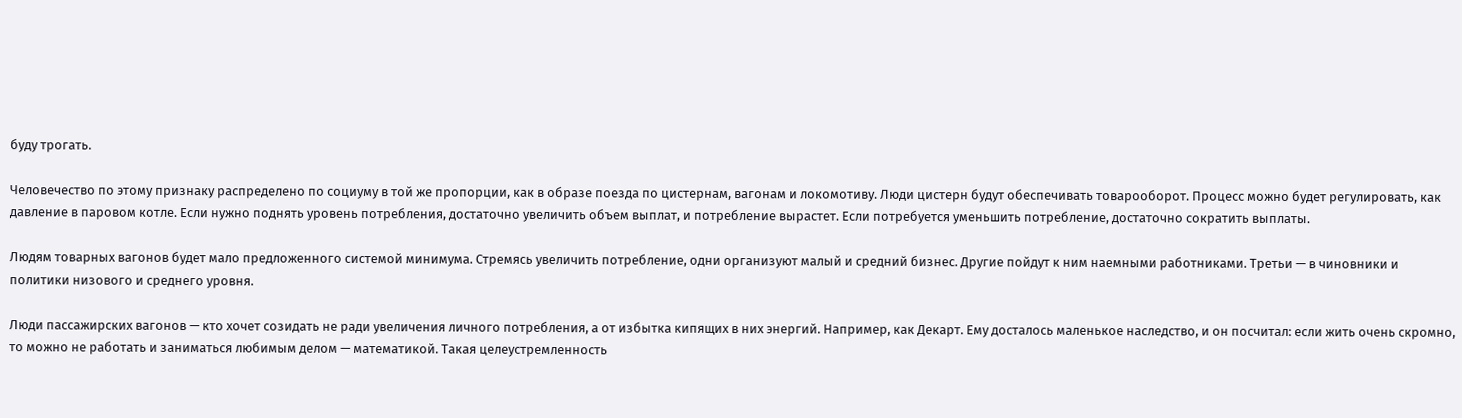буду трогать.

Человечество по этому признаку распределено по социуму в той же пропорции, как в образе поезда по цистернам, вагонам и локомотиву. Люди цистерн будут обеспечивать товарооборот. Процесс можно будет регулировать, как давление в паровом котле. Если нужно поднять уровень потребления, достаточно увеличить объем выплат, и потребление вырастет. Если потребуется уменьшить потребление, достаточно сократить выплаты.

Людям товарных вагонов будет мало предложенного системой минимума. Стремясь увеличить потребление, одни организуют малый и средний бизнес. Другие пойдут к ним наемными работниками. Третьи — в чиновники и политики низового и среднего уровня.

Люди пассажирских вагонов — кто хочет созидать не ради увеличения личного потребления, а от избытка кипящих в них энергий. Например, как Декарт. Ему досталось маленькое наследство, и он посчитал: если жить очень скромно, то можно не работать и заниматься любимым делом — математикой. Такая целеустремленность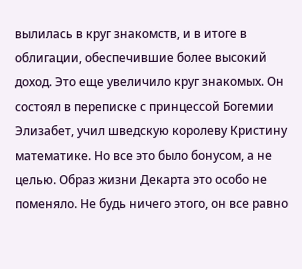вылилась в круг знакомств, и в итоге в облигации, обеспечившие более высокий доход. Это еще увеличило круг знакомых. Он состоял в переписке с принцессой Богемии Элизабет, учил шведскую королеву Кристину математике. Но все это было бонусом, а не целью. Образ жизни Декарта это особо не поменяло. Не будь ничего этого, он все равно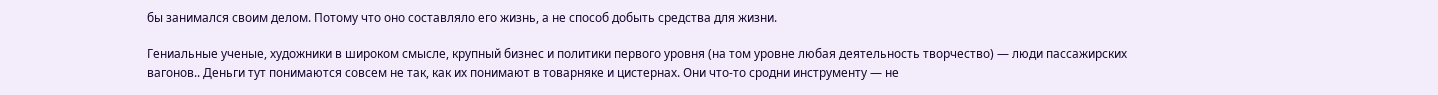бы занимался своим делом. Потому что оно составляло его жизнь, а не способ добыть средства для жизни.

Гениальные ученые, художники в широком смысле, крупный бизнес и политики первого уровня (на том уровне любая деятельность творчество) — люди пассажирских вагонов.. Деньги тут понимаются совсем не так, как их понимают в товарняке и цистернах. Они что-то сродни инструменту — не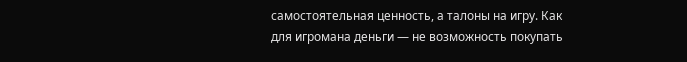самостоятельная ценность, а талоны на игру. Как для игромана деньги — не возможность покупать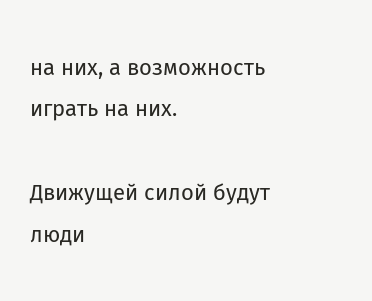на них, а возможность играть на них.

Движущей силой будут люди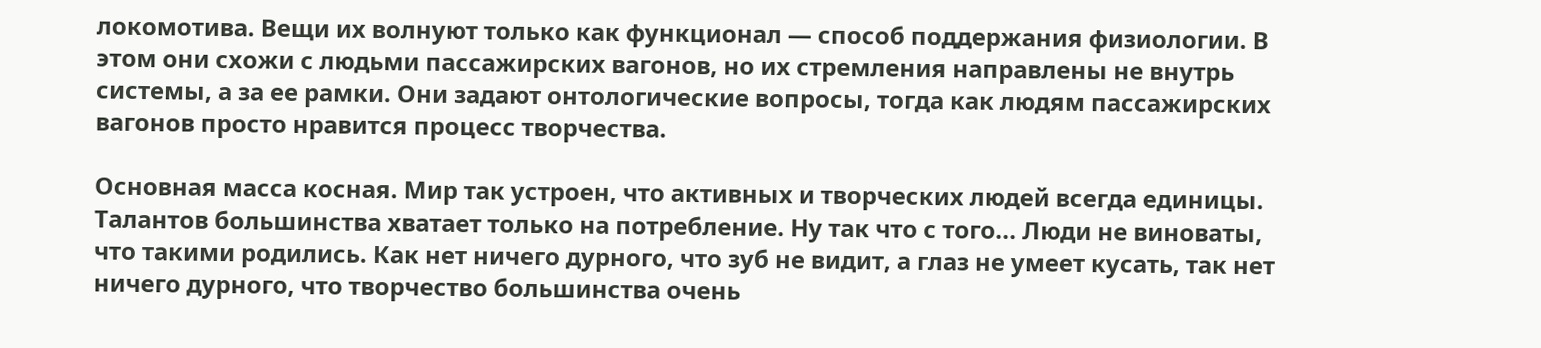локомотива. Вещи их волнуют только как функционал — способ поддержания физиологии. В этом они схожи с людьми пассажирских вагонов, но их стремления направлены не внутрь системы, а за ее рамки. Они задают онтологические вопросы, тогда как людям пассажирских вагонов просто нравится процесс творчества.

Основная масса косная. Мир так устроен, что активных и творческих людей всегда единицы. Талантов большинства хватает только на потребление. Ну так что с того... Люди не виноваты, что такими родились. Как нет ничего дурного, что зуб не видит, а глаз не умеет кусать, так нет ничего дурного, что творчество большинства очень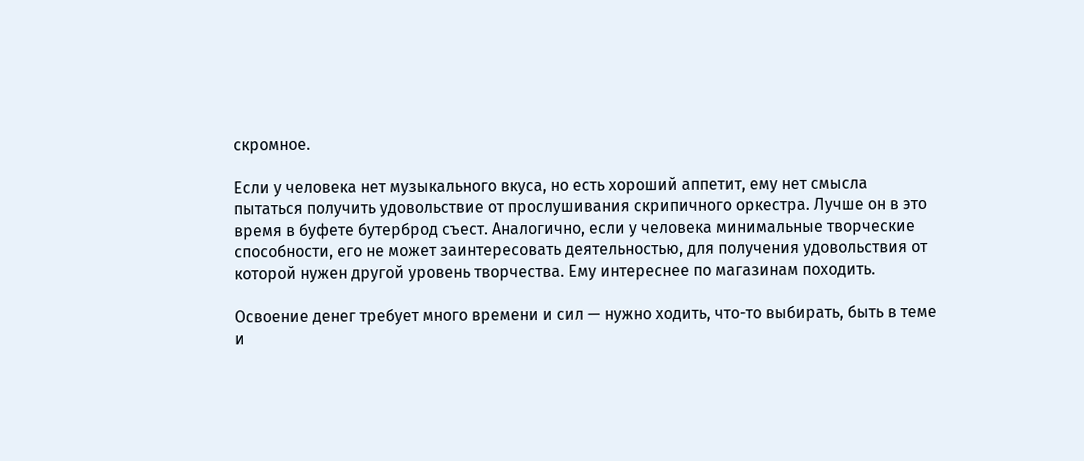скромное.

Если у человека нет музыкального вкуса, но есть хороший аппетит, ему нет смысла пытаться получить удовольствие от прослушивания скрипичного оркестра. Лучше он в это время в буфете бутерброд съест. Аналогично, если у человека минимальные творческие способности, его не может заинтересовать деятельностью, для получения удовольствия от которой нужен другой уровень творчества. Ему интереснее по магазинам походить.

Освоение денег требует много времени и сил — нужно ходить, что-то выбирать, быть в теме и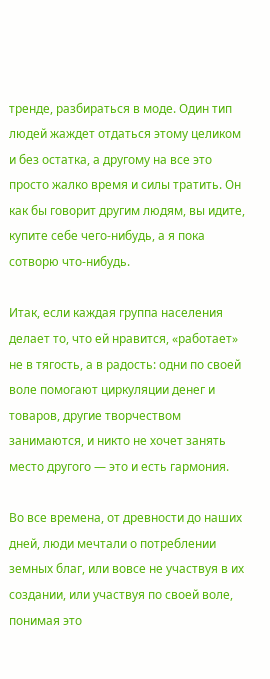тренде, разбираться в моде. Один тип людей жаждет отдаться этому целиком и без остатка, а другому на все это просто жалко время и силы тратить. Он как бы говорит другим людям, вы идите, купите себе чего-нибудь, а я пока сотворю что-нибудь.

Итак, если каждая группа населения делает то, что ей нравится, «работает» не в тягость, а в радость: одни по своей воле помогают циркуляции денег и товаров, другие творчеством занимаются, и никто не хочет занять место другого — это и есть гармония.

Во все времена, от древности до наших дней, люди мечтали о потреблении земных благ, или вовсе не участвуя в их создании, или участвуя по своей воле, понимая это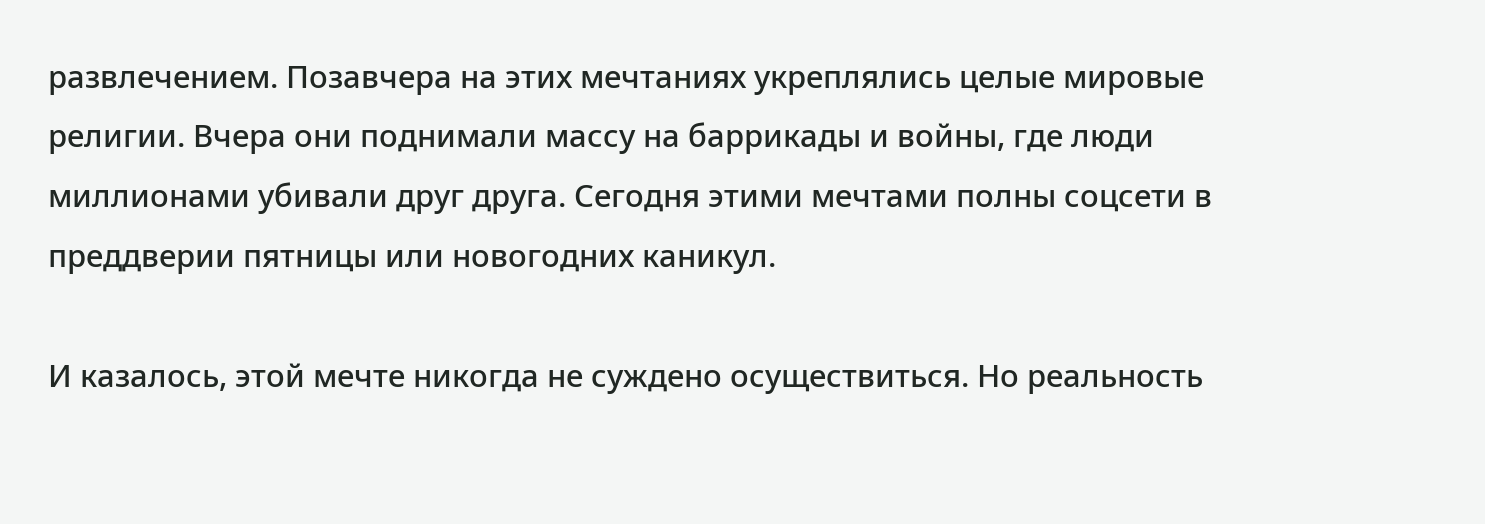развлечением. Позавчера на этих мечтаниях укреплялись целые мировые религии. Вчера они поднимали массу на баррикады и войны, где люди миллионами убивали друг друга. Сегодня этими мечтами полны соцсети в преддверии пятницы или новогодних каникул.

И казалось, этой мечте никогда не суждено осуществиться. Но реальность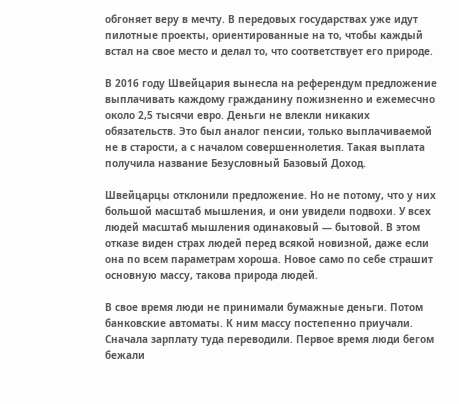обгоняет веру в мечту. В передовых государствах уже идут пилотные проекты, ориентированные на то, чтобы каждый встал на свое место и делал то, что соответствует его природе.

В 2016 году Швейцария вынесла на референдум предложение выплачивать каждому гражданину пожизненно и ежемесчно около 2,5 тысячи евро. Деньги не влекли никаких обязательств. Это был аналог пенсии, только выплачиваемой не в старости, а с началом совершеннолетия. Такая выплата получила название Безусловный Базовый Доход.

Швейцарцы отклонили предложение. Но не потому, что у них большой масштаб мышления, и они увидели подвохи. У всех людей масштаб мышления одинаковый — бытовой. В этом отказе виден страх людей перед всякой новизной, даже если она по всем параметрам хороша. Новое само по себе страшит основную массу, такова природа людей.

В свое время люди не принимали бумажные деньги. Потом банковские автоматы. К ним массу постепенно приучали. Сначала зарплату туда переводили. Первое время люди бегом бежали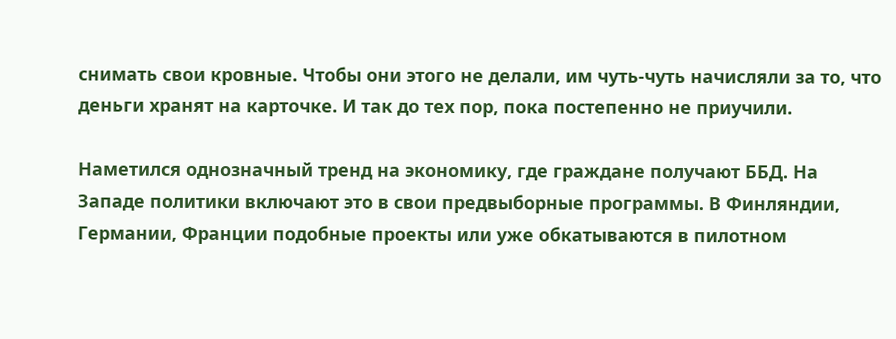снимать свои кровные. Чтобы они этого не делали, им чуть-чуть начисляли за то, что деньги хранят на карточке. И так до тех пор, пока постепенно не приучили.

Наметился однозначный тренд на экономику, где граждане получают ББД. На Западе политики включают это в свои предвыборные программы. В Финляндии, Германии, Франции подобные проекты или уже обкатываются в пилотном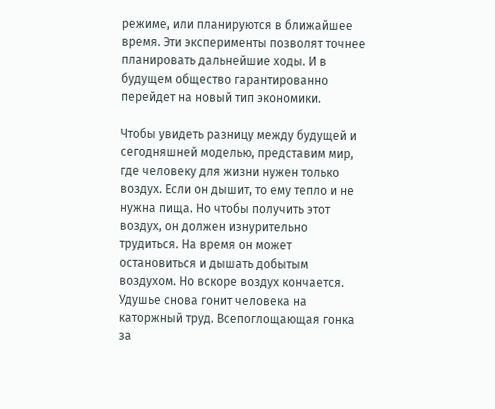режиме, или планируются в ближайшее время. Эти эксперименты позволят точнее планировать дальнейшие ходы. И в будущем общество гарантированно перейдет на новый тип экономики.

Чтобы увидеть разницу между будущей и сегодняшней моделью, представим мир, где человеку для жизни нужен только воздух. Если он дышит, то ему тепло и не нужна пища. Но чтобы получить этот воздух, он должен изнурительно трудиться. На время он может остановиться и дышать добытым воздухом. Но вскоре воздух кончается. Удушье снова гонит человека на каторжный труд. Всепоглощающая гонка за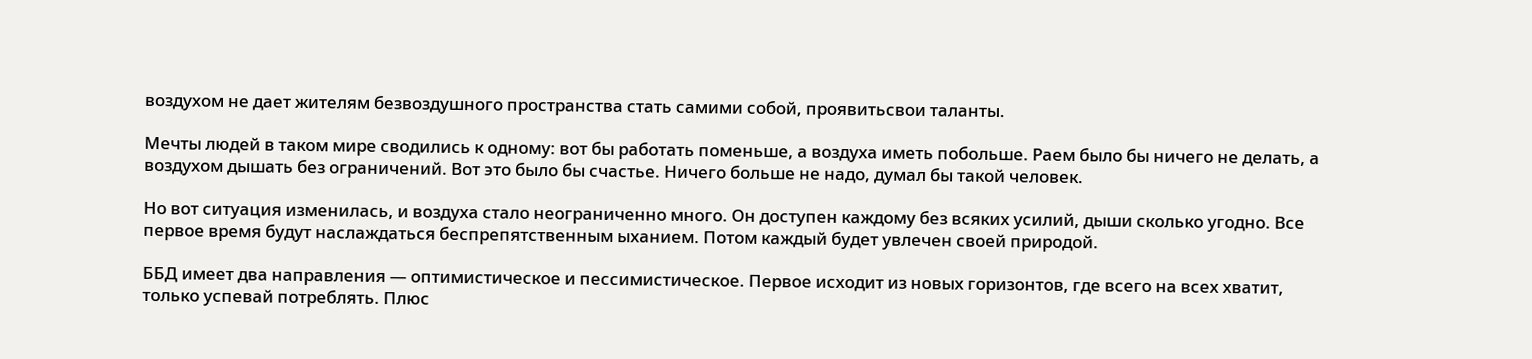воздухом не дает жителям безвоздушного пространства стать самими собой, проявитьсвои таланты.

Мечты людей в таком мире сводились к одному: вот бы работать поменьше, а воздуха иметь побольше. Раем было бы ничего не делать, а воздухом дышать без ограничений. Вот это было бы счастье. Ничего больше не надо, думал бы такой человек.

Но вот ситуация изменилась, и воздуха стало неограниченно много. Он доступен каждому без всяких усилий, дыши сколько угодно. Все первое время будут наслаждаться беспрепятственным ыханием. Потом каждый будет увлечен своей природой.

ББД имеет два направления — оптимистическое и пессимистическое. Первое исходит из новых горизонтов, где всего на всех хватит, только успевай потреблять. Плюс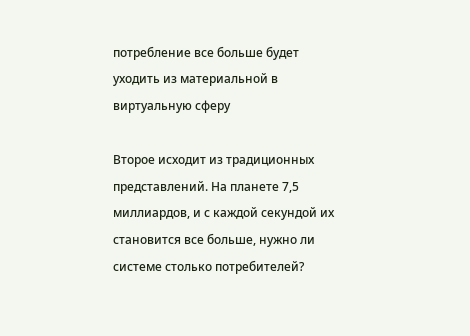потребление все больше будет уходить из материальной в виртуальную сферу

Второе исходит из традиционных представлений. На планете 7,5 миллиардов, и с каждой секундой их становится все больше, нужно ли системе столько потребителей?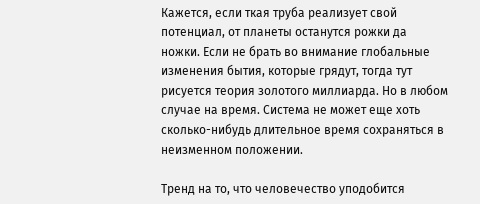Кажется, если ткая труба реализует свой потенциал, от планеты останутся рожки да ножки. Если не брать во внимание глобальные изменения бытия, которые грядут, тогда тут рисуется теория золотого миллиарда. Но в любом случае на время. Система не может еще хоть сколько-нибудь длительное время сохраняться в неизменном положении.

Тренд на то, что человечество уподобится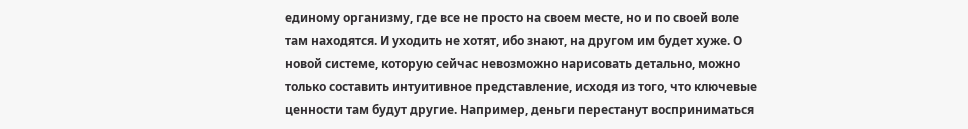единому организму, где все не просто на своем месте, но и по своей воле там находятся. И уходить не хотят, ибо знают, на другом им будет хуже. О новой системе, которую сейчас невозможно нарисовать детально, можно только составить интуитивное представление, исходя из того, что ключевые ценности там будут другие. Например, деньги перестанут восприниматься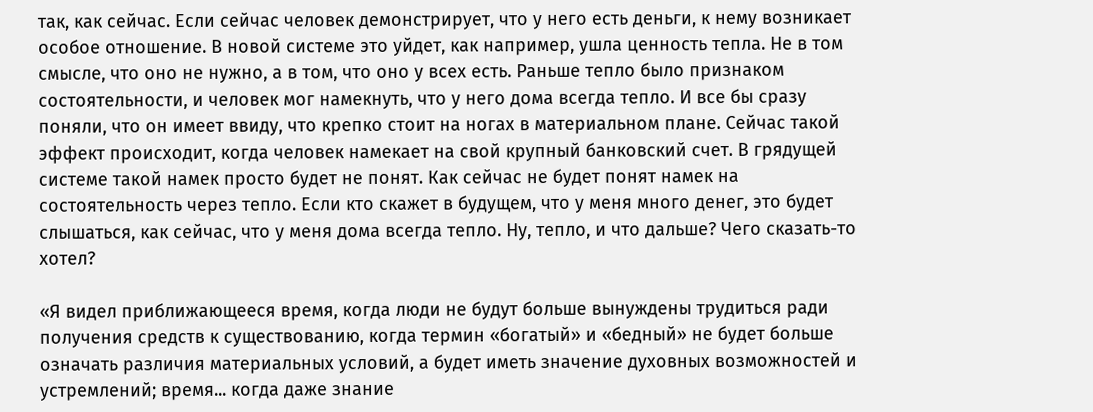так, как сейчас. Если сейчас человек демонстрирует, что у него есть деньги, к нему возникает особое отношение. В новой системе это уйдет, как например, ушла ценность тепла. Не в том смысле, что оно не нужно, а в том, что оно у всех есть. Раньше тепло было признаком состоятельности, и человек мог намекнуть, что у него дома всегда тепло. И все бы сразу поняли, что он имеет ввиду, что крепко стоит на ногах в материальном плане. Сейчас такой эффект происходит, когда человек намекает на свой крупный банковский счет. В грядущей системе такой намек просто будет не понят. Как сейчас не будет понят намек на состоятельность через тепло. Если кто скажет в будущем, что у меня много денег, это будет слышаться, как сейчас, что у меня дома всегда тепло. Ну, тепло, и что дальше? Чего сказать-то хотел?

«Я видел приближающееся время, когда люди не будут больше вынуждены трудиться ради получения средств к существованию, когда термин «богатый» и «бедный» не будет больше означать различия материальных условий, а будет иметь значение духовных возможностей и устремлений; время... когда даже знание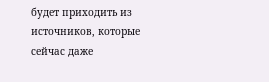будет приходить из источников, которые сейчас даже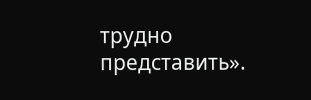трудно представить».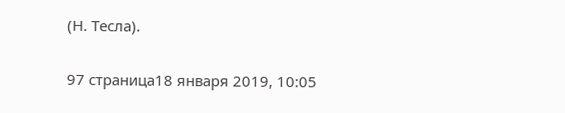(Н. Тесла).


97 страница18 января 2019, 10:05